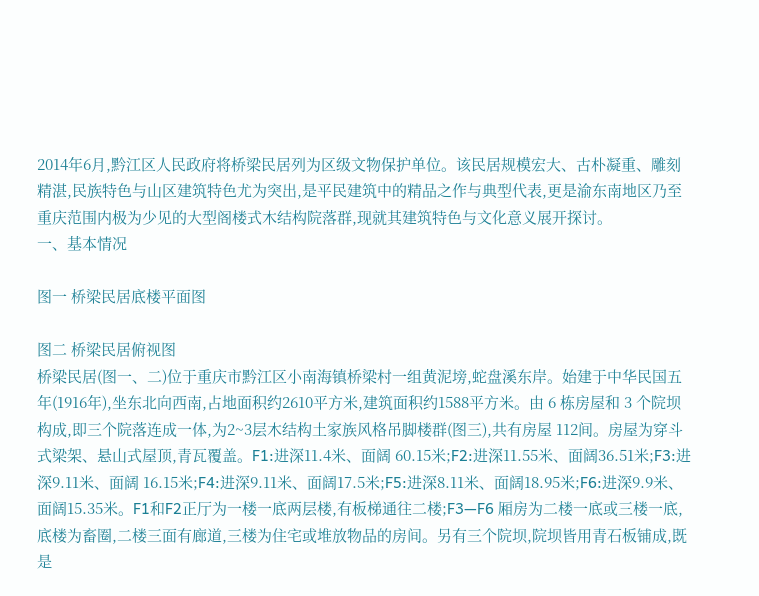2014年6月,黔江区人民政府将桥梁民居列为区级文物保护单位。该民居规模宏大、古朴凝重、雕刻精湛,民族特色与山区建筑特色尤为突出,是平民建筑中的精品之作与典型代表,更是渝东南地区乃至重庆范围内极为少见的大型阁楼式木结构院落群,现就其建筑特色与文化意义展开探讨。
一、基本情况

图一 桥梁民居底楼平面图

图二 桥梁民居俯视图
桥梁民居(图一、二)位于重庆市黔江区小南海镇桥梁村一组黄泥塝,蛇盘溪东岸。始建于中华民国五年(1916年),坐东北向西南,占地面积约2610平方米,建筑面积约1588平方米。由 6 栋房屋和 3 个院坝构成,即三个院落连成一体,为2~3层木结构土家族风格吊脚楼群(图三),共有房屋 112间。房屋为穿斗式梁架、悬山式屋顶,青瓦覆盖。F1:进深11.4米、面阔 60.15米;F2:进深11.55米、面阔36.51米;F3:进深9.11米、面阔 16.15米;F4:进深9.11米、面阔17.5米;F5:进深8.11米、面阔18.95米;F6:进深9.9米、面阔15.35米。F1和F2正厅为一楼一底两层楼,有板梯通往二楼;F3—F6 厢房为二楼一底或三楼一底,底楼为畜圈,二楼三面有廊道,三楼为住宅或堆放物品的房间。另有三个院坝,院坝皆用青石板铺成,既是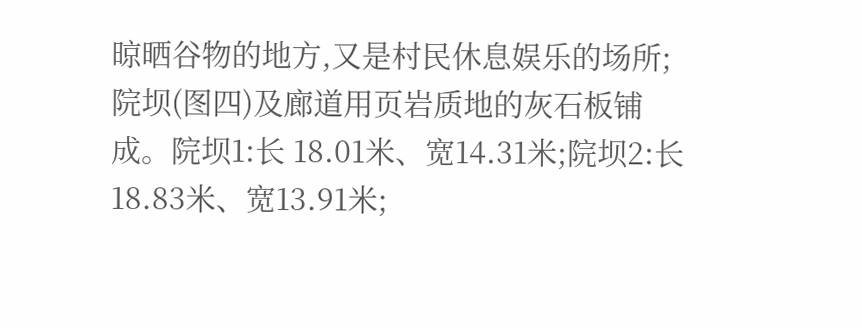晾晒谷物的地方,又是村民休息娱乐的场所;院坝(图四)及廊道用页岩质地的灰石板铺成。院坝1:长 18.01米、宽14.31米;院坝2:长18.83米、宽13.91米;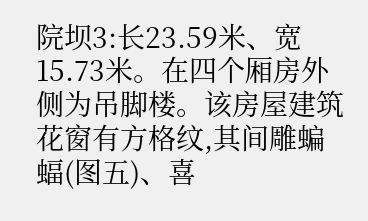院坝3:长23.59米、宽15.73米。在四个厢房外侧为吊脚楼。该房屋建筑花窗有方格纹,其间雕蝙蝠(图五)、喜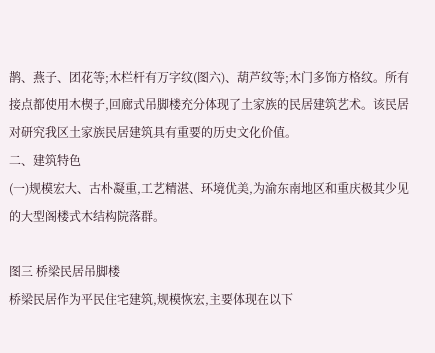鹊、燕子、团花等;木栏杆有万字纹(图六)、葫芦纹等;木门多饰方格纹。所有接点都使用木楔子,回廊式吊脚楼充分体现了土家族的民居建筑艺术。该民居对研究我区土家族民居建筑具有重要的历史文化价值。
二、建筑特色
(一)规模宏大、古朴凝重,工艺精湛、环境优美,为渝东南地区和重庆极其少见的大型阁楼式木结构院落群。

图三 桥梁民居吊脚楼
桥梁民居作为平民住宅建筑,规模恢宏,主要体现在以下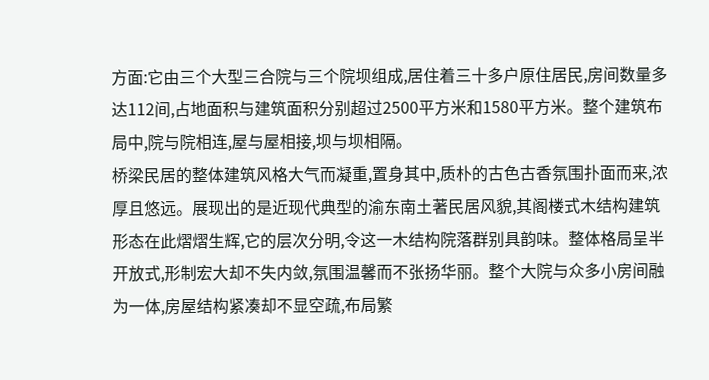方面:它由三个大型三合院与三个院坝组成,居住着三十多户原住居民,房间数量多达112间,占地面积与建筑面积分别超过2500平方米和1580平方米。整个建筑布局中,院与院相连,屋与屋相接,坝与坝相隔。
桥梁民居的整体建筑风格大气而凝重,置身其中,质朴的古色古香氛围扑面而来,浓厚且悠远。展现出的是近现代典型的渝东南土著民居风貌,其阁楼式木结构建筑形态在此熠熠生辉,它的层次分明,令这一木结构院落群别具韵味。整体格局呈半开放式,形制宏大却不失内敛,氛围温馨而不张扬华丽。整个大院与众多小房间融为一体,房屋结构紧凑却不显空疏,布局繁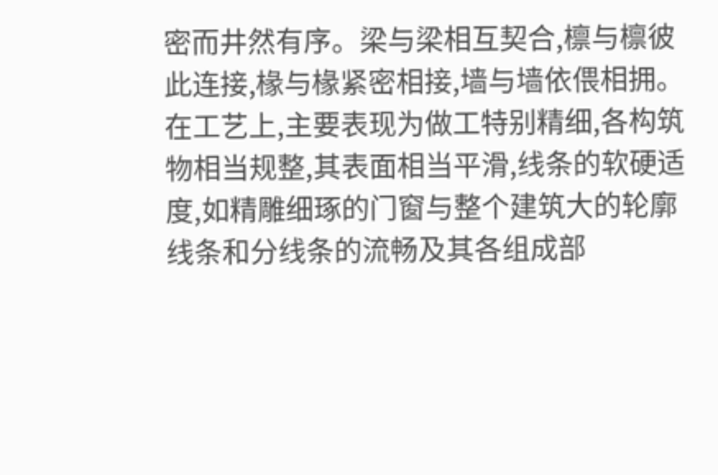密而井然有序。梁与梁相互契合,檩与檩彼此连接,椽与椽紧密相接,墙与墙依偎相拥。在工艺上,主要表现为做工特别精细,各构筑物相当规整,其表面相当平滑,线条的软硬适度,如精雕细琢的门窗与整个建筑大的轮廓线条和分线条的流畅及其各组成部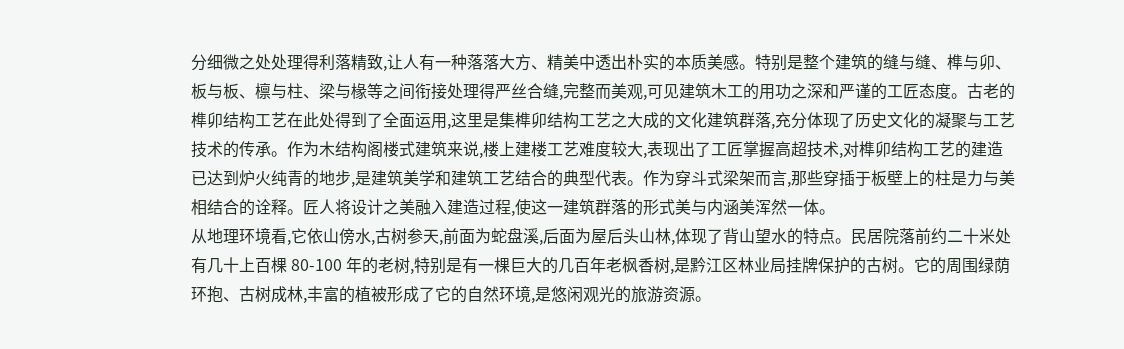分细微之处处理得利落精致,让人有一种落落大方、精美中透出朴实的本质美感。特别是整个建筑的缝与缝、榫与卯、板与板、檩与柱、梁与椽等之间衔接处理得严丝合缝,完整而美观,可见建筑木工的用功之深和严谨的工匠态度。古老的榫卯结构工艺在此处得到了全面运用,这里是集榫卯结构工艺之大成的文化建筑群落,充分体现了历史文化的凝聚与工艺技术的传承。作为木结构阁楼式建筑来说,楼上建楼工艺难度较大,表现出了工匠掌握高超技术,对榫卯结构工艺的建造已达到炉火纯青的地步,是建筑美学和建筑工艺结合的典型代表。作为穿斗式梁架而言,那些穿插于板壁上的柱是力与美相结合的诠释。匠人将设计之美融入建造过程,使这一建筑群落的形式美与内涵美浑然一体。
从地理环境看,它依山傍水,古树参天,前面为蛇盘溪,后面为屋后头山林,体现了背山望水的特点。民居院落前约二十米处有几十上百棵 80-100 年的老树,特别是有一棵巨大的几百年老枫香树,是黔江区林业局挂牌保护的古树。它的周围绿荫环抱、古树成林,丰富的植被形成了它的自然环境,是悠闲观光的旅游资源。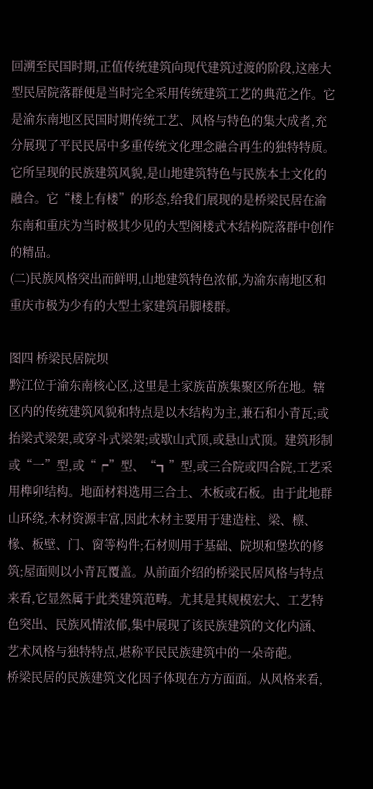回溯至民国时期,正值传统建筑向现代建筑过渡的阶段,这座大型民居院落群便是当时完全采用传统建筑工艺的典范之作。它是渝东南地区民国时期传统工艺、风格与特色的集大成者,充分展现了平民民居中多重传统文化理念融合再生的独特特质。它所呈现的民族建筑风貌,是山地建筑特色与民族本土文化的融合。它“楼上有楼”的形态,给我们展现的是桥梁民居在渝东南和重庆为当时极其少见的大型阁楼式木结构院落群中创作的精品。
(二)民族风格突出而鲜明,山地建筑特色浓郁,为渝东南地区和重庆市极为少有的大型土家建筑吊脚楼群。

图四 桥梁民居院坝
黔江位于渝东南核心区,这里是土家族苗族集聚区所在地。辖区内的传统建筑风貌和特点是以木结构为主,兼石和小青瓦;或抬梁式梁架,或穿斗式梁架;或歇山式顶,或悬山式顶。建筑形制或“一”型,或“┍”型、“┓”型,或三合院或四合院,工艺采用榫卯结构。地面材料选用三合土、木板或石板。由于此地群山环绕,木材资源丰富,因此木材主要用于建造柱、梁、檩、椽、板壁、门、窗等构件;石材则用于基础、院坝和堡坎的修筑;屋面则以小青瓦覆盖。从前面介绍的桥梁民居风格与特点来看,它显然属于此类建筑范畴。尤其是其规模宏大、工艺特色突出、民族风情浓郁,集中展现了该民族建筑的文化内涵、艺术风格与独特特点,堪称平民民族建筑中的一朵奇葩。
桥梁民居的民族建筑文化因子体现在方方面面。从风格来看,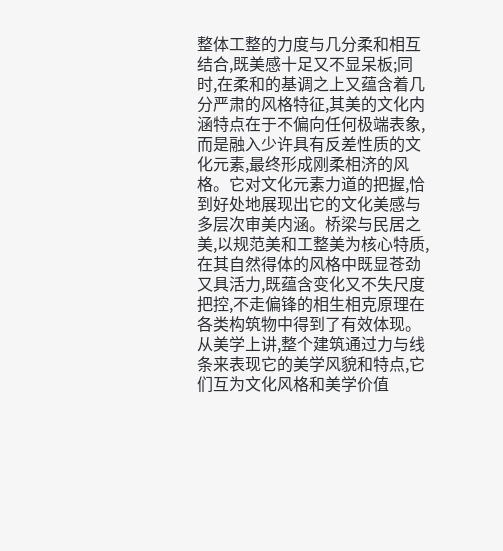整体工整的力度与几分柔和相互结合,既美感十足又不显呆板;同时,在柔和的基调之上又蕴含着几分严肃的风格特征,其美的文化内涵特点在于不偏向任何极端表象,而是融入少许具有反差性质的文化元素,最终形成刚柔相济的风格。它对文化元素力道的把握,恰到好处地展现出它的文化美感与多层次审美内涵。桥梁与民居之美,以规范美和工整美为核心特质,在其自然得体的风格中既显苍劲又具活力,既蕴含变化又不失尺度把控,不走偏锋的相生相克原理在各类构筑物中得到了有效体现。从美学上讲,整个建筑通过力与线条来表现它的美学风貌和特点,它们互为文化风格和美学价值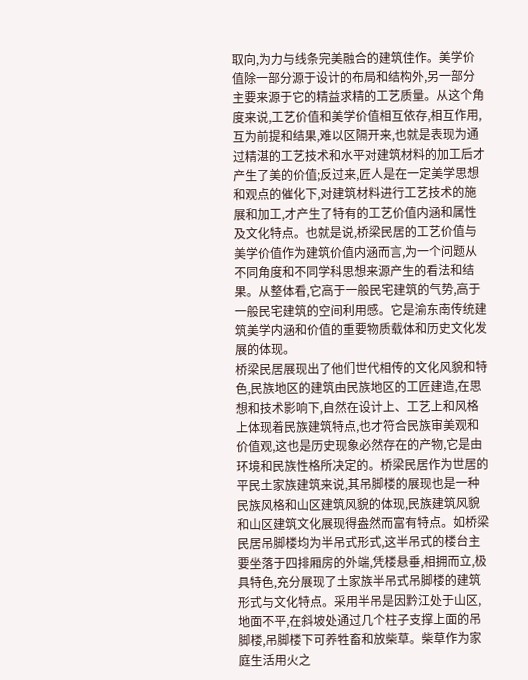取向,为力与线条完美融合的建筑佳作。美学价值除一部分源于设计的布局和结构外,另一部分主要来源于它的精益求精的工艺质量。从这个角度来说,工艺价值和美学价值相互依存,相互作用,互为前提和结果,难以区隔开来,也就是表现为通过精湛的工艺技术和水平对建筑材料的加工后才产生了美的价值;反过来,匠人是在一定美学思想和观点的催化下,对建筑材料进行工艺技术的施展和加工,才产生了特有的工艺价值内涵和属性及文化特点。也就是说,桥梁民居的工艺价值与美学价值作为建筑价值内涵而言,为一个问题从不同角度和不同学科思想来源产生的看法和结果。从整体看,它高于一般民宅建筑的气势,高于一般民宅建筑的空间利用感。它是渝东南传统建筑美学内涵和价值的重要物质载体和历史文化发展的体现。
桥梁民居展现出了他们世代相传的文化风貌和特色,民族地区的建筑由民族地区的工匠建造,在思想和技术影响下,自然在设计上、工艺上和风格上体现着民族建筑特点,也才符合民族审美观和价值观,这也是历史现象必然存在的产物,它是由环境和民族性格所决定的。桥梁民居作为世居的平民土家族建筑来说,其吊脚楼的展现也是一种民族风格和山区建筑风貌的体现,民族建筑风貌和山区建筑文化展现得盎然而富有特点。如桥梁民居吊脚楼均为半吊式形式,这半吊式的楼台主要坐落于四排厢房的外端,凭楼悬垂,相拥而立,极具特色,充分展现了土家族半吊式吊脚楼的建筑形式与文化特点。采用半吊是因黔江处于山区,地面不平,在斜坡处通过几个柱子支撑上面的吊脚楼,吊脚楼下可养牲畜和放柴草。柴草作为家庭生活用火之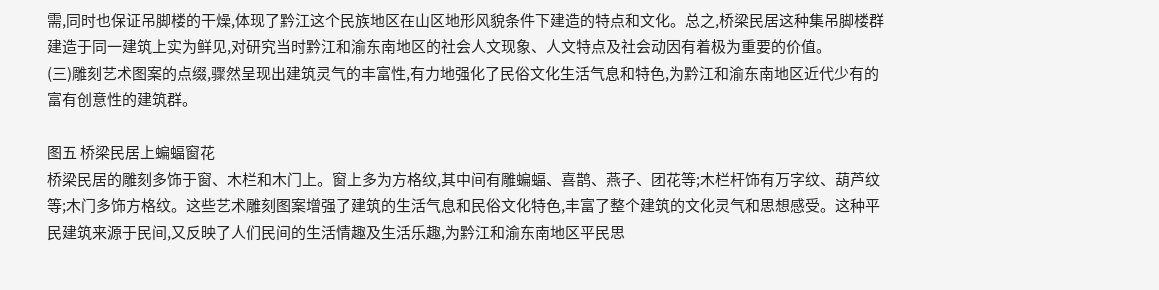需,同时也保证吊脚楼的干燥,体现了黔江这个民族地区在山区地形风貌条件下建造的特点和文化。总之,桥梁民居这种集吊脚楼群建造于同一建筑上实为鲜见,对研究当时黔江和渝东南地区的社会人文现象、人文特点及社会动因有着极为重要的价值。
(三)雕刻艺术图案的点缀,骤然呈现出建筑灵气的丰富性,有力地强化了民俗文化生活气息和特色,为黔江和渝东南地区近代少有的富有创意性的建筑群。

图五 桥梁民居上蝙蝠窗花
桥梁民居的雕刻多饰于窗、木栏和木门上。窗上多为方格纹,其中间有雕蝙蝠、喜鹊、燕子、团花等;木栏杆饰有万字纹、葫芦纹等;木门多饰方格纹。这些艺术雕刻图案增强了建筑的生活气息和民俗文化特色,丰富了整个建筑的文化灵气和思想感受。这种平民建筑来源于民间,又反映了人们民间的生活情趣及生活乐趣,为黔江和渝东南地区平民思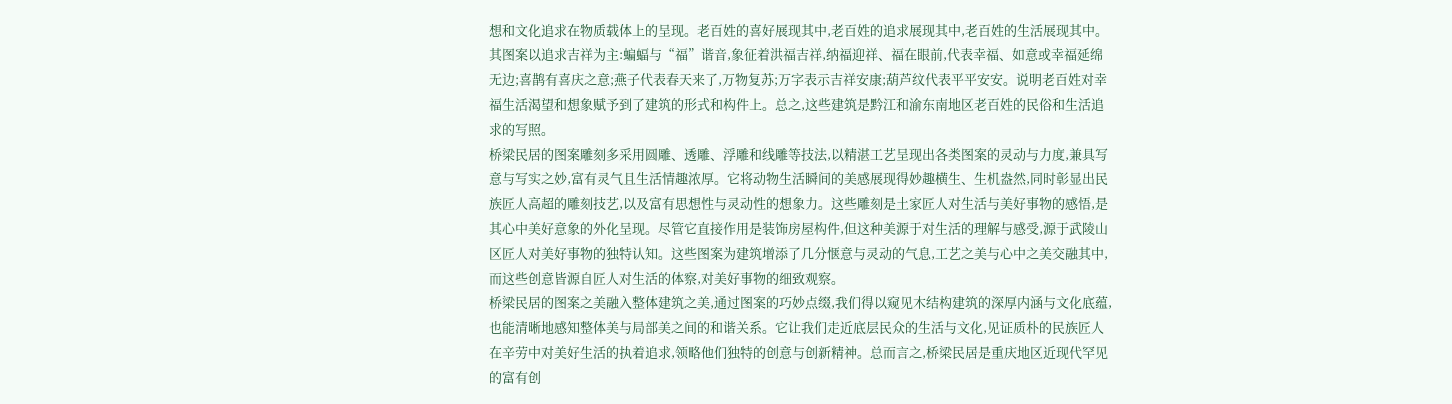想和文化追求在物质载体上的呈现。老百姓的喜好展现其中,老百姓的追求展现其中,老百姓的生活展现其中。其图案以追求吉祥为主:蝙蝠与“福”谐音,象征着洪福吉祥,纳福迎祥、福在眼前,代表幸福、如意或幸福延绵无边;喜鹊有喜庆之意;燕子代表春天来了,万物复苏;万字表示吉祥安康;葫芦纹代表平平安安。说明老百姓对幸福生活渴望和想象赋予到了建筑的形式和构件上。总之,这些建筑是黔江和渝东南地区老百姓的民俗和生活追求的写照。
桥梁民居的图案雕刻多采用圆雕、透雕、浮雕和线雕等技法,以精湛工艺呈现出各类图案的灵动与力度,兼具写意与写实之妙,富有灵气且生活情趣浓厚。它将动物生活瞬间的美感展现得妙趣横生、生机盎然,同时彰显出民族匠人高超的雕刻技艺,以及富有思想性与灵动性的想象力。这些雕刻是土家匠人对生活与美好事物的感悟,是其心中美好意象的外化呈现。尽管它直接作用是装饰房屋构件,但这种美源于对生活的理解与感受,源于武陵山区匠人对美好事物的独特认知。这些图案为建筑增添了几分惬意与灵动的气息,工艺之美与心中之美交融其中,而这些创意皆源自匠人对生活的体察,对美好事物的细致观察。
桥梁民居的图案之美融入整体建筑之美,通过图案的巧妙点缀,我们得以窥见木结构建筑的深厚内涵与文化底蕴,也能清晰地感知整体美与局部美之间的和谐关系。它让我们走近底层民众的生活与文化,见证质朴的民族匠人在辛劳中对美好生活的执着追求,领略他们独特的创意与创新精神。总而言之,桥梁民居是重庆地区近现代罕见的富有创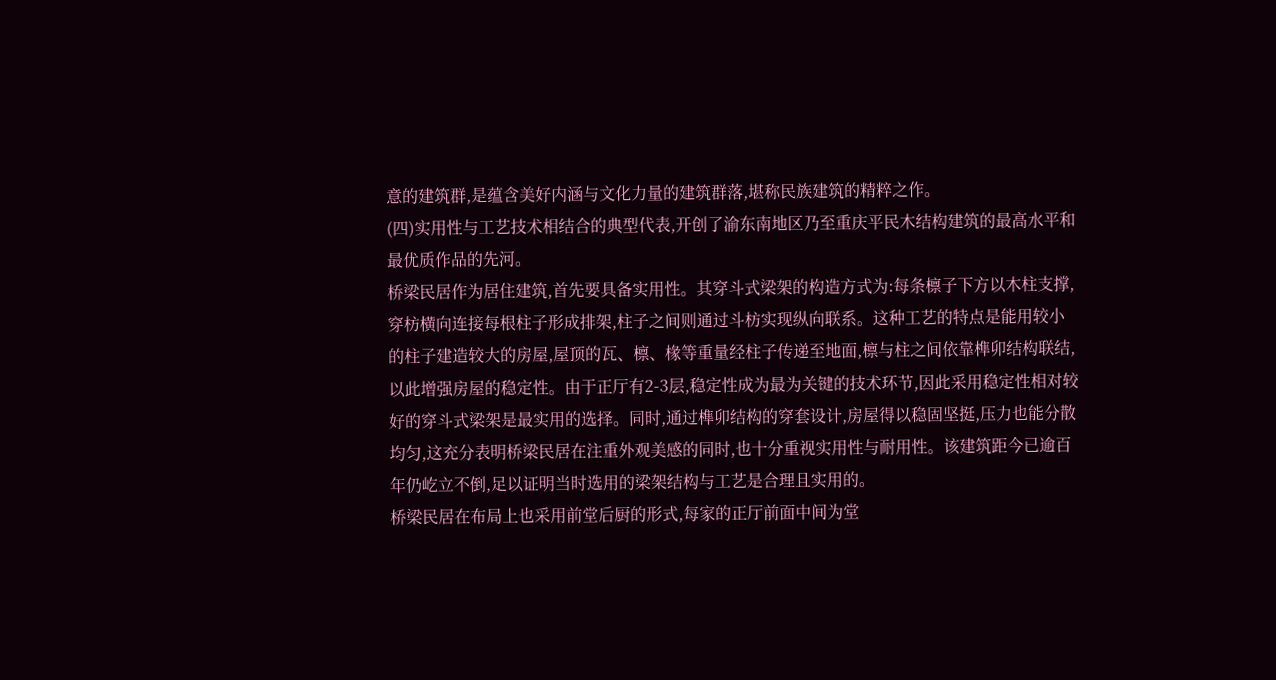意的建筑群,是蕴含美好内涵与文化力量的建筑群落,堪称民族建筑的精粹之作。
(四)实用性与工艺技术相结合的典型代表,开创了渝东南地区乃至重庆平民木结构建筑的最高水平和最优质作品的先河。
桥梁民居作为居住建筑,首先要具备实用性。其穿斗式梁架的构造方式为:每条檩子下方以木柱支撑,穿枋横向连接每根柱子形成排架,柱子之间则通过斗枋实现纵向联系。这种工艺的特点是能用较小的柱子建造较大的房屋,屋顶的瓦、檩、椽等重量经柱子传递至地面,檩与柱之间依靠榫卯结构联结,以此增强房屋的稳定性。由于正厅有2-3层,稳定性成为最为关键的技术环节,因此采用稳定性相对较好的穿斗式梁架是最实用的选择。同时,通过榫卯结构的穿套设计,房屋得以稳固坚挺,压力也能分散均匀,这充分表明桥梁民居在注重外观美感的同时,也十分重视实用性与耐用性。该建筑距今已逾百年仍屹立不倒,足以证明当时选用的梁架结构与工艺是合理且实用的。
桥梁民居在布局上也采用前堂后厨的形式,每家的正厅前面中间为堂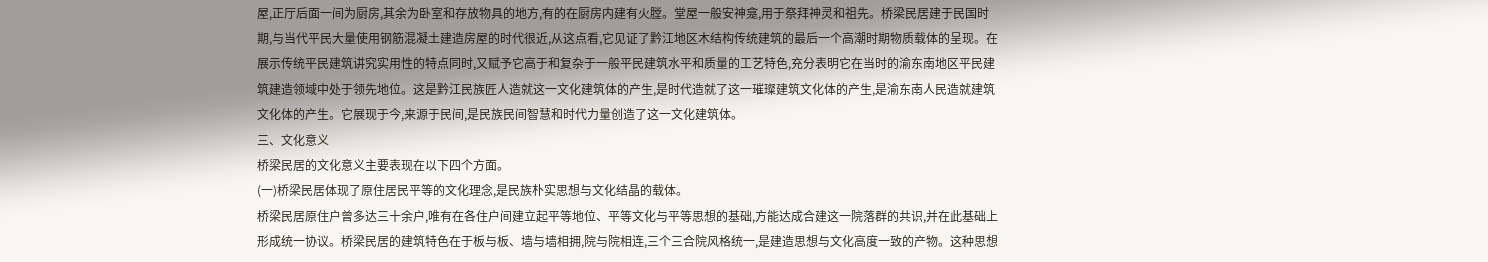屋,正厅后面一间为厨房,其余为卧室和存放物具的地方,有的在厨房内建有火膛。堂屋一般安神龛,用于祭拜神灵和祖先。桥梁民居建于民国时期,与当代平民大量使用钢筋混凝土建造房屋的时代很近,从这点看,它见证了黔江地区木结构传统建筑的最后一个高潮时期物质载体的呈现。在展示传统平民建筑讲究实用性的特点同时,又赋予它高于和复杂于一般平民建筑水平和质量的工艺特色,充分表明它在当时的渝东南地区平民建筑建造领域中处于领先地位。这是黔江民族匠人造就这一文化建筑体的产生,是时代造就了这一璀璨建筑文化体的产生,是渝东南人民造就建筑文化体的产生。它展现于今,来源于民间,是民族民间智慧和时代力量创造了这一文化建筑体。
三、文化意义
桥梁民居的文化意义主要表现在以下四个方面。
(一)桥梁民居体现了原住居民平等的文化理念,是民族朴实思想与文化结晶的载体。
桥梁民居原住户曾多达三十余户,唯有在各住户间建立起平等地位、平等文化与平等思想的基础,方能达成合建这一院落群的共识,并在此基础上形成统一协议。桥梁民居的建筑特色在于板与板、墙与墙相拥,院与院相连,三个三合院风格统一,是建造思想与文化高度一致的产物。这种思想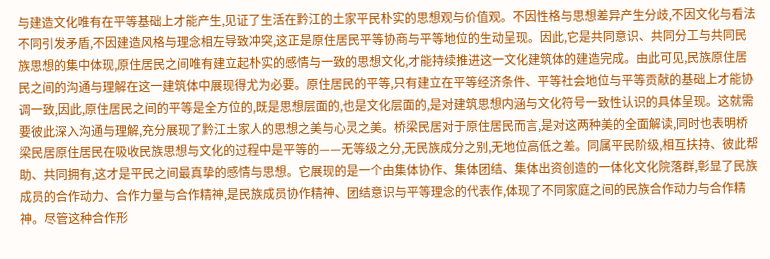与建造文化唯有在平等基础上才能产生,见证了生活在黔江的土家平民朴实的思想观与价值观。不因性格与思想差异产生分歧,不因文化与看法不同引发矛盾,不因建造风格与理念相左导致冲突,这正是原住居民平等协商与平等地位的生动呈现。因此,它是共同意识、共同分工与共同民族思想的集中体现,原住居民之间唯有建立起朴实的感情与一致的思想文化,才能持续推进这一文化建筑体的建造完成。由此可见,民族原住居民之间的沟通与理解在这一建筑体中展现得尤为必要。原住居民的平等,只有建立在平等经济条件、平等社会地位与平等贡献的基础上才能协调一致,因此,原住居民之间的平等是全方位的,既是思想层面的,也是文化层面的,是对建筑思想内涵与文化符号一致性认识的具体呈现。这就需要彼此深入沟通与理解,充分展现了黔江土家人的思想之美与心灵之美。桥梁民居对于原住居民而言,是对这两种美的全面解读,同时也表明桥梁民居原住居民在吸收民族思想与文化的过程中是平等的——无等级之分,无民族成分之别,无地位高低之差。同属平民阶级,相互扶持、彼此帮助、共同拥有,这才是平民之间最真挚的感情与思想。它展现的是一个由集体协作、集体团结、集体出资创造的一体化文化院落群,彰显了民族成员的合作动力、合作力量与合作精神,是民族成员协作精神、团结意识与平等理念的代表作,体现了不同家庭之间的民族合作动力与合作精神。尽管这种合作形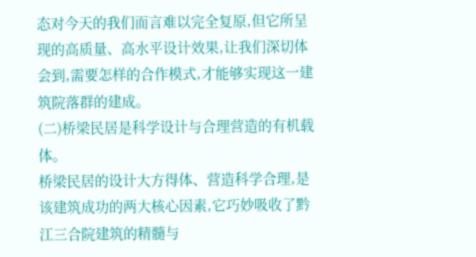态对今天的我们而言难以完全复原,但它所呈现的高质量、高水平设计效果,让我们深切体会到,需要怎样的合作模式,才能够实现这一建筑院落群的建成。
(二)桥梁民居是科学设计与合理营造的有机载体。
桥梁民居的设计大方得体、营造科学合理,是该建筑成功的两大核心因素,它巧妙吸收了黔江三合院建筑的精髓与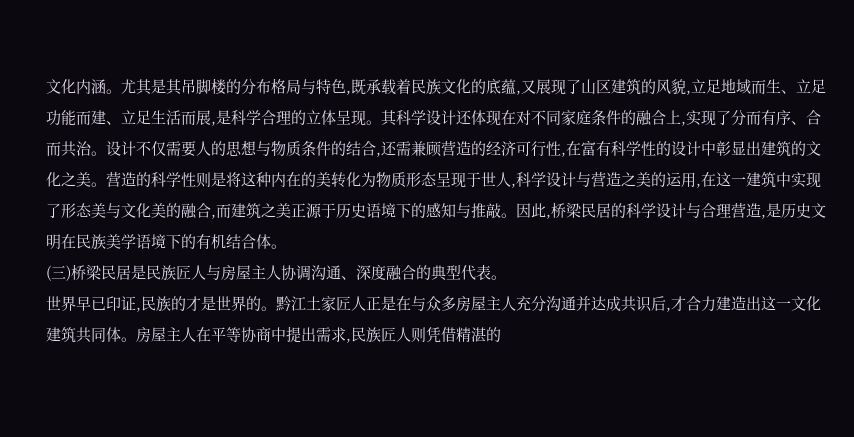文化内涵。尤其是其吊脚楼的分布格局与特色,既承载着民族文化的底蕴,又展现了山区建筑的风貌,立足地域而生、立足功能而建、立足生活而展,是科学合理的立体呈现。其科学设计还体现在对不同家庭条件的融合上,实现了分而有序、合而共治。设计不仅需要人的思想与物质条件的结合,还需兼顾营造的经济可行性,在富有科学性的设计中彰显出建筑的文化之美。营造的科学性则是将这种内在的美转化为物质形态呈现于世人,科学设计与营造之美的运用,在这一建筑中实现了形态美与文化美的融合,而建筑之美正源于历史语境下的感知与推敲。因此,桥梁民居的科学设计与合理营造,是历史文明在民族美学语境下的有机结合体。
(三)桥梁民居是民族匠人与房屋主人协调沟通、深度融合的典型代表。
世界早已印证,民族的才是世界的。黔江土家匠人正是在与众多房屋主人充分沟通并达成共识后,才合力建造出这一文化建筑共同体。房屋主人在平等协商中提出需求,民族匠人则凭借精湛的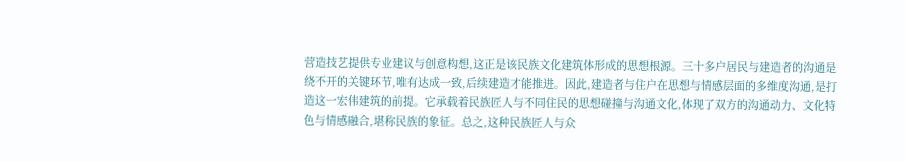营造技艺提供专业建议与创意构想,这正是该民族文化建筑体形成的思想根源。三十多户居民与建造者的沟通是绕不开的关键环节,唯有达成一致,后续建造才能推进。因此,建造者与住户在思想与情感层面的多维度沟通,是打造这一宏伟建筑的前提。它承载着民族匠人与不同住民的思想碰撞与沟通文化,体现了双方的沟通动力、文化特色与情感融合,堪称民族的象征。总之,这种民族匠人与众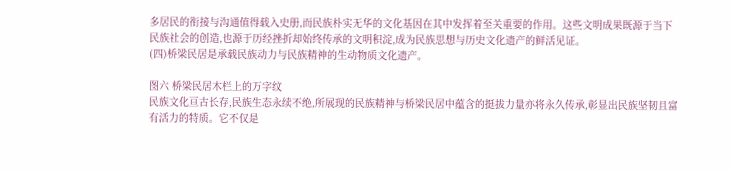多居民的衔接与沟通值得载入史册,而民族朴实无华的文化基因在其中发挥着至关重要的作用。这些文明成果既源于当下民族社会的创造,也源于历经挫折却始终传承的文明积淀,成为民族思想与历史文化遗产的鲜活见证。
(四)桥梁民居是承载民族动力与民族精神的生动物质文化遗产。

图六 桥梁民居木栏上的万字纹
民族文化亘古长存,民族生态永续不绝,所展现的民族精神与桥梁民居中蕴含的挺拔力量亦将永久传承,彰显出民族坚韧且富有活力的特质。它不仅是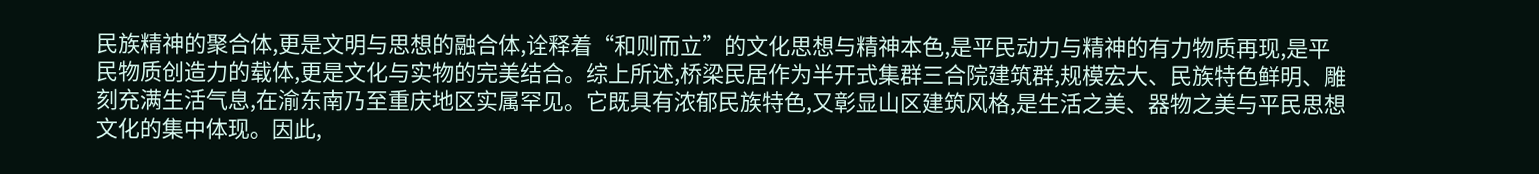民族精神的聚合体,更是文明与思想的融合体,诠释着“和则而立”的文化思想与精神本色,是平民动力与精神的有力物质再现,是平民物质创造力的载体,更是文化与实物的完美结合。综上所述,桥梁民居作为半开式集群三合院建筑群,规模宏大、民族特色鲜明、雕刻充满生活气息,在渝东南乃至重庆地区实属罕见。它既具有浓郁民族特色,又彰显山区建筑风格,是生活之美、器物之美与平民思想文化的集中体现。因此,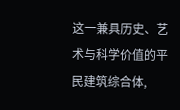这一兼具历史、艺术与科学价值的平民建筑综合体,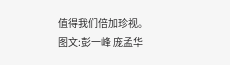值得我们倍加珍视。
图文:彭一峰 庞孟华